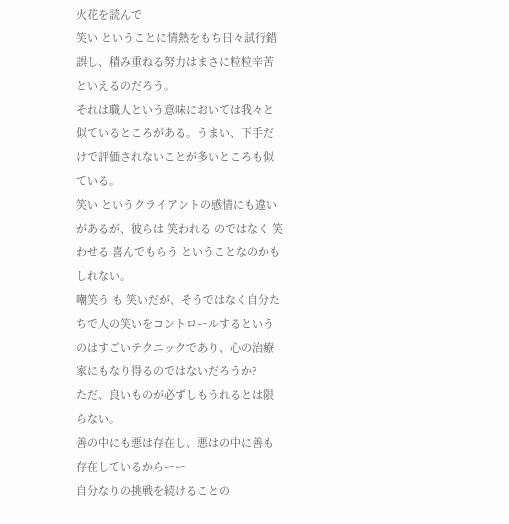火花を読んで
笑い ということに情熱をもち日々試行錯誤し、積み重ねる努力はまさに粒粒辛苦といえるのだろう。
それは職人という意味においては我々と似ているところがある。うまい、下手だけで評価されないことが多いところも似ている。
笑い というクライアントの感情にも違いがあるが、彼らは 笑われる のではなく 笑わせる 喜んでもらう ということなのかもしれない。
嘲笑う も 笑いだが、そうではなく自分たちで人の笑いをコントロールするというのはすごいテクニックであり、心の治療家にもなり得るのではないだろうか?
ただ、良いものが必ずしもうれるとは限らない。
善の中にも悪は存在し、悪はの中に善も存在しているからーー
自分なりの挑戦を続けることの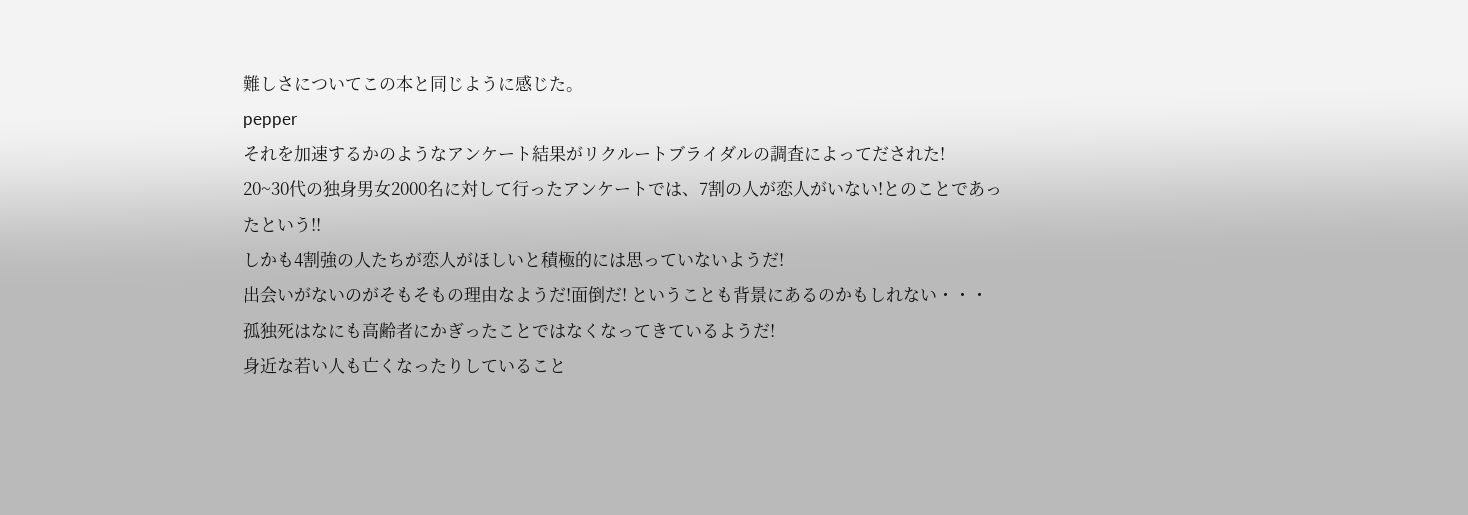難しさについてこの本と同じように感じた。
pepper
それを加速するかのようなアンケート結果がリクルートブライダルの調査によってだされた!
20~30代の独身男女2000名に対して行ったアンケートでは、7割の人が恋人がいない!とのことであったという!!
しかも4割強の人たちが恋人がほしいと積極的には思っていないようだ!
出会いがないのがそもそもの理由なようだ!面倒だ! ということも背景にあるのかもしれない・・・
孤独死はなにも高齢者にかぎったことではなくなってきているようだ!
身近な若い人も亡くなったりしていること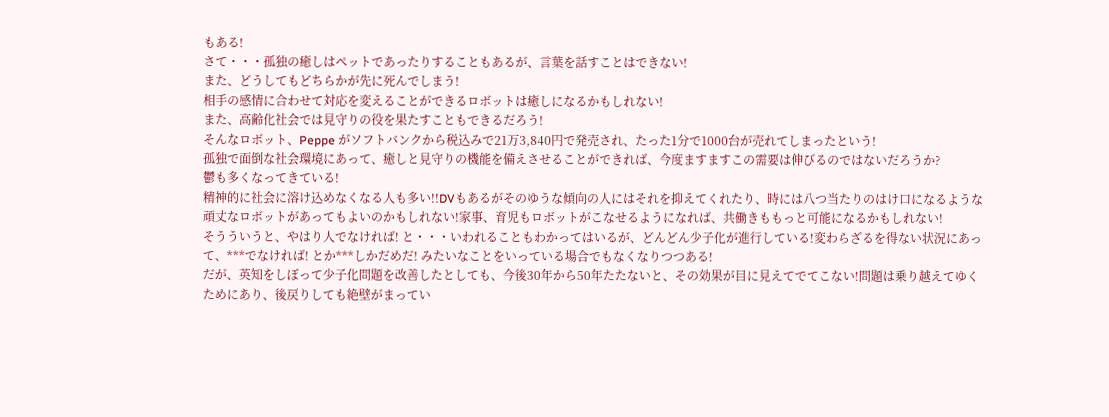もある!
さて・・・孤独の癒しはペットであったりすることもあるが、言葉を話すことはできない!
また、どうしてもどちらかが先に死んでしまう!
相手の感情に合わせて対応を変えることができるロボットは癒しになるかもしれない!
また、高齢化社会では見守りの役を果たすこともできるだろう!
そんなロボット、Peppe がソフトバンクから税込みで21万3,840円で発売され、たった1分で1000台が売れてしまったという!
孤独で面倒な社会環境にあって、癒しと見守りの機能を備えさせることができれば、今度ますますこの需要は伸びるのではないだろうか?
鬱も多くなってきている!
精神的に社会に溶け込めなくなる人も多い!!DVもあるがそのゆうな傾向の人にはそれを抑えてくれたり、時には八つ当たりのはけ口になるような頑丈なロボットがあってもよいのかもしれない!家事、育児もロボットがこなせるようになれば、共働きももっと可能になるかもしれない!
そうういうと、やはり人でなければ! と・・・いわれることもわかってはいるが、どんどん少子化が進行している!変わらざるを得ない状況にあって、***でなければ! とか***しかだめだ! みたいなことをいっている場合でもなくなりつつある!
だが、英知をしぼって少子化問題を改善したとしても、今後30年から50年たたないと、その効果が目に見えてでてこない!問題は乗り越えてゆくためにあり、後戻りしても絶壁がまってい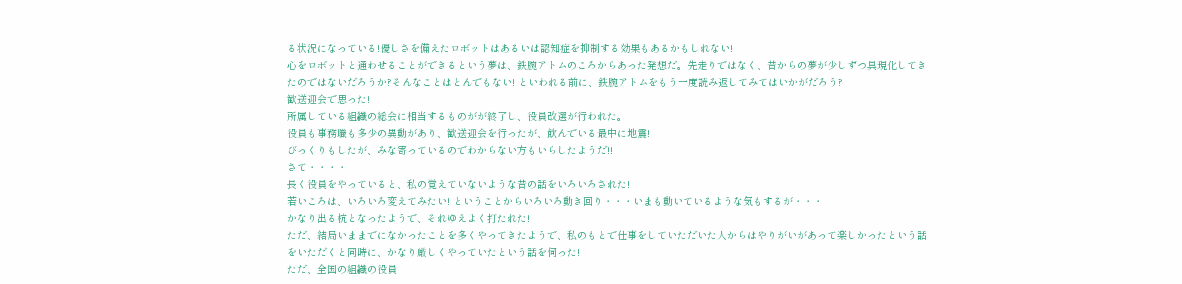る状況になっている!優しさを備えたロボットはあるいは認知症を抑制する効果もあるかもしれない!
心をロボットと通わせることができるという夢は、鉄腕アトムのころからあった発想だ。先走りではなく、昔からの夢が少しずつ具現化してきたのではないだろうか?そんなことはとんでもない! といわれる前に、鉄腕アトムをもう一度読み返してみてはいかがだろう?
歓送迎会で思った!
所属している組織の総会に相当するものがが終了し、役員改選が行われた。
役員も事務職も多少の異動があり、歓送迎会を行ったが、飲んでいる最中に地震!
びっくりもしたが、みな寄っているのでわからない方もいらしたようだ!!
さて・・・・
長く役員をやっていると、私の覚えていないような昔の話をいろいろされた!
若いころは、いろいろ変えてみたい! ということからいろいろ動き回り・・・いまも動いているような気もするが・・・
かなり出る杭となったようで、それゆえよく打たれた!
ただ、結局いままでになかったことを多くやってきたようで、私のもとで仕事をしていただいた人からはやりがいがあって楽しかったという話をいただくと同時に、かなり厳しくやっていたという話を伺った!
ただ、全国の組織の役員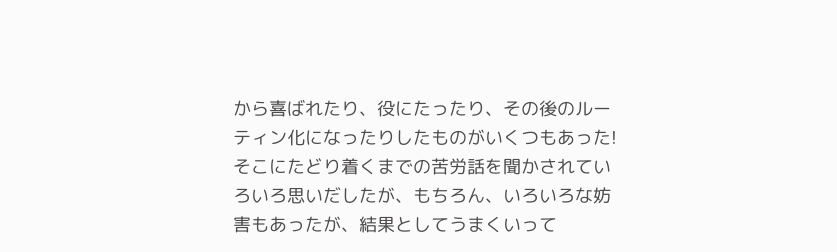から喜ばれたり、役にたったり、その後のルーティン化になったりしたものがいくつもあった!
そこにたどり着くまでの苦労話を聞かされていろいろ思いだしたが、もちろん、いろいろな妨害もあったが、結果としてうまくいって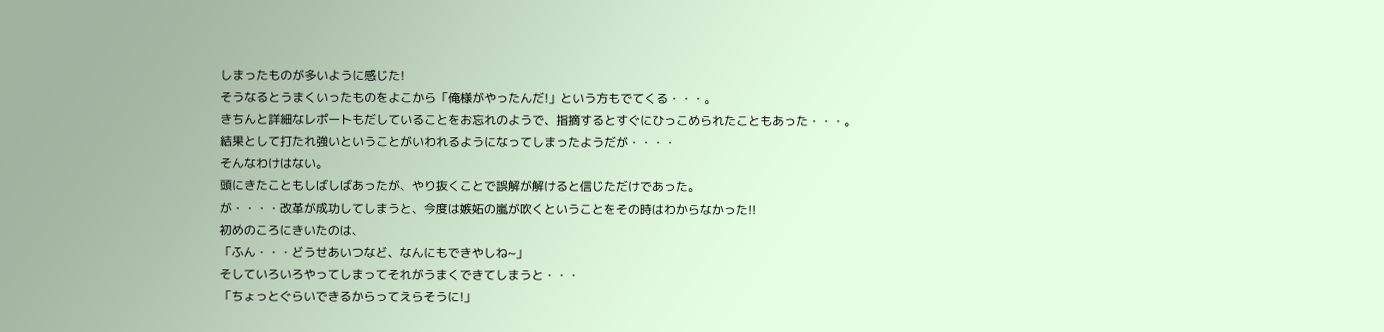しまったものが多いように感じた!
そうなるとうまくいったものをよこから「俺様がやったんだ!」という方もでてくる・・・。
きちんと詳細なレポートもだしていることをお忘れのようで、指摘するとすぐにひっこめられたこともあった・・・。
結果として打たれ強いということがいわれるようになってしまったようだが・・・・
そんなわけはない。
頭にきたこともしばしばあったが、やり抜くことで誤解が解けると信じただけであった。
が・・・・改革が成功してしまうと、今度は嫉妬の嵐が吹くということをその時はわからなかった!!
初めのころにきいたのは、
「ふん・・・どうせあいつなど、なんにもできやしね~」
そしていろいろやってしまってそれがうまくできてしまうと・・・
「ちょっとぐらいできるからってえらそうに!」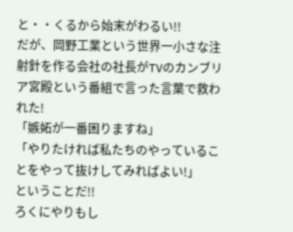と・・くるから始末がわるい!!
だが、岡野工業という世界一小さな注射針を作る会社の社長がTVのカンブリア宮殿という番組で言った言葉で救われた!
「嫉妬が一番困りますね」
「やりたければ私たちのやっていることをやって抜けしてみればよい!」
ということだ!!
ろくにやりもし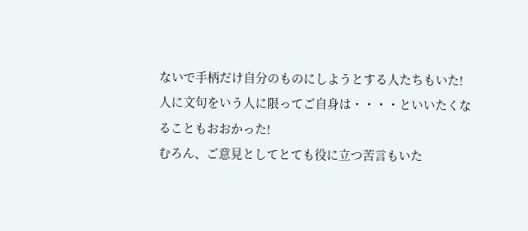ないで手柄だけ自分のものにしようとする人たちもいた!
人に文句をいう人に限ってご自身は・・・・といいたくなることもおおかった!
むろん、ご意見としてとても役に立つ苦言もいた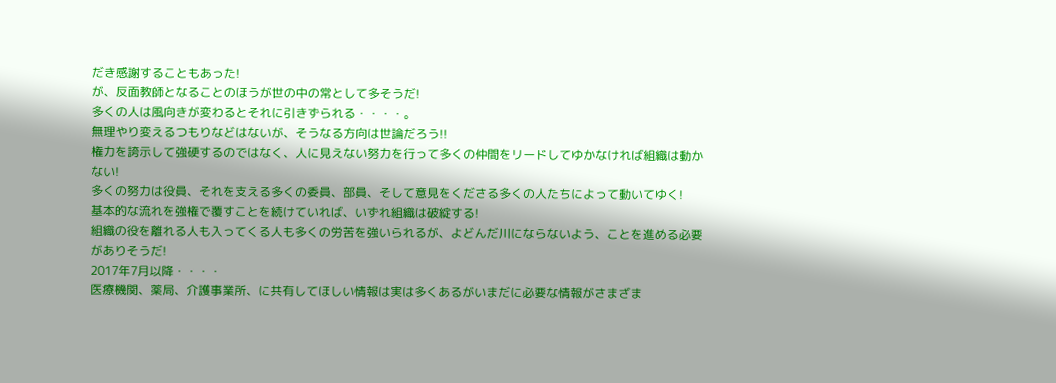だき感謝することもあった!
が、反面教師となることのほうが世の中の常として多そうだ!
多くの人は風向きが変わるとそれに引きずられる・・・・。
無理やり変えるつもりなどはないが、そうなる方向は世論だろう!!
権力を誇示して強硬するのではなく、人に見えない努力を行って多くの仲間をリードしてゆかなければ組織は動かない!
多くの努力は役員、それを支える多くの委員、部員、そして意見をくださる多くの人たちによって動いてゆく!
基本的な流れを強権で覆すことを続けていれば、いずれ組織は破綻する!
組織の役を離れる人も入ってくる人も多くの労苦を強いられるが、よどんだ川にならないよう、ことを進める必要がありそうだ!
2017年7月以降・・・・
医療機関、薬局、介護事業所、に共有してほしい情報は実は多くあるがいまだに必要な情報がさまざま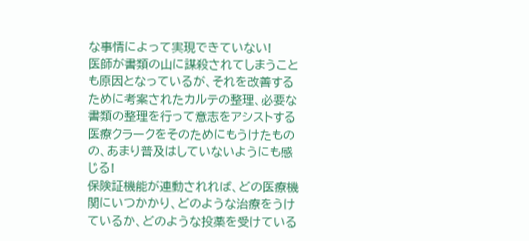な事情によって実現できていない!
医師が書類の山に謀殺されてしまうことも原因となっているが、それを改善するために考案されたカルテの整理、必要な書類の整理を行って意志をアシストする医療クラークをそのためにもうけたものの、あまり普及はしていないようにも感じる!
保険証機能が連動されれば、どの医療機関にいつかかり、どのような治療をうけているか、どのような投薬を受けている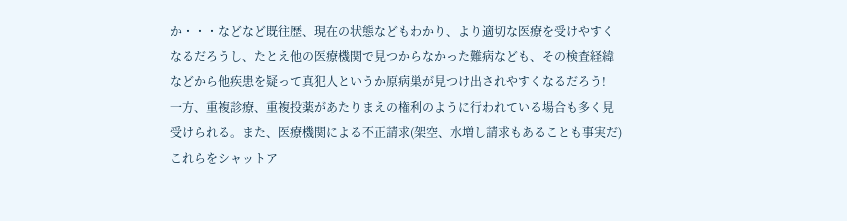か・・・などなど既往歴、現在の状態などもわかり、より適切な医療を受けやすくなるだろうし、たとえ他の医療機関で見つからなかった難病なども、その検査経緯などから他疾患を疑って真犯人というか原病巣が見つけ出されやすくなるだろう!
一方、重複診療、重複投薬があたりまえの権利のように行われている場合も多く見受けられる。また、医療機関による不正請求(架空、水増し請求もあることも事実だ)これらをシャットア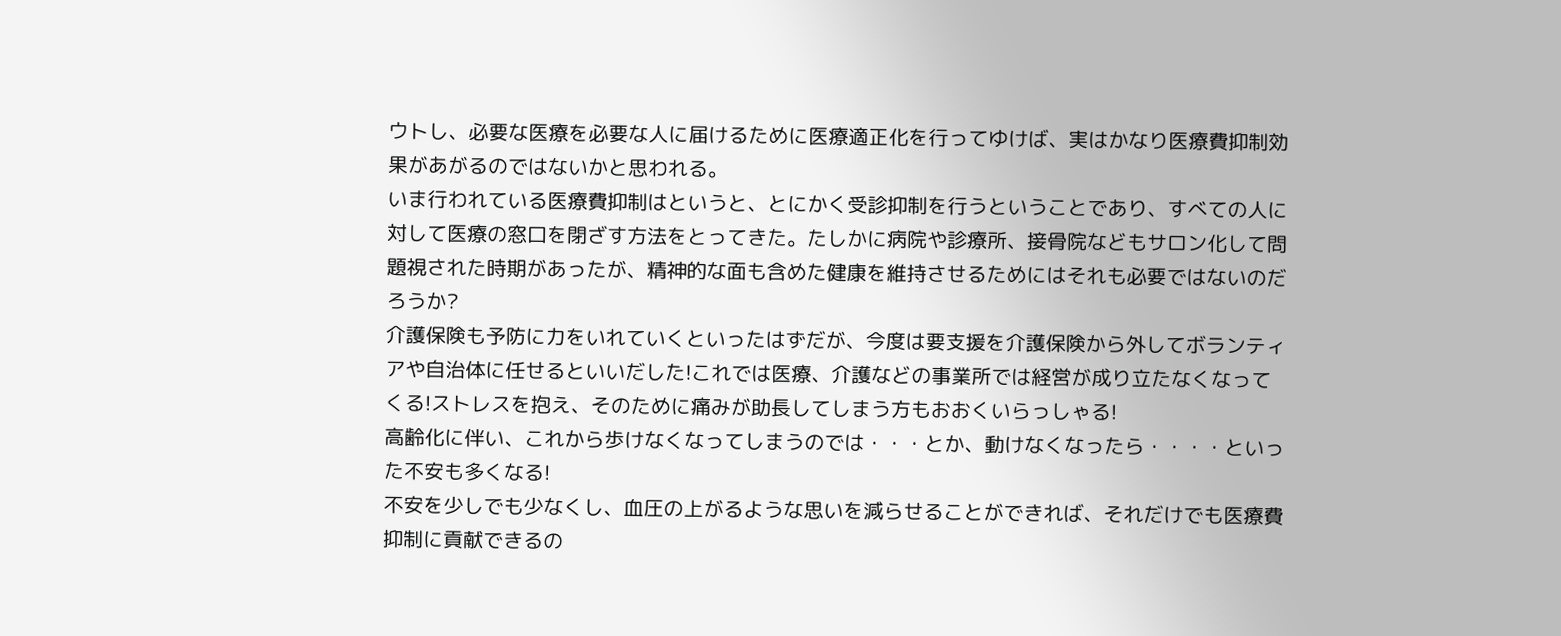ウトし、必要な医療を必要な人に届けるために医療適正化を行ってゆけば、実はかなり医療費抑制効果があがるのではないかと思われる。
いま行われている医療費抑制はというと、とにかく受診抑制を行うということであり、すべての人に対して医療の窓口を閉ざす方法をとってきた。たしかに病院や診療所、接骨院などもサロン化して問題視された時期があったが、精神的な面も含めた健康を維持させるためにはそれも必要ではないのだろうか?
介護保険も予防に力をいれていくといったはずだが、今度は要支援を介護保険から外してボランティアや自治体に任せるといいだした!これでは医療、介護などの事業所では経営が成り立たなくなってくる!ストレスを抱え、そのために痛みが助長してしまう方もおおくいらっしゃる!
高齢化に伴い、これから歩けなくなってしまうのでは・・・とか、動けなくなったら・・・・といった不安も多くなる!
不安を少しでも少なくし、血圧の上がるような思いを減らせることができれば、それだけでも医療費抑制に貢献できるの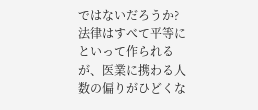ではないだろうか?
法律はすべて平等にといって作られるが、医業に携わる人数の偏りがひどくな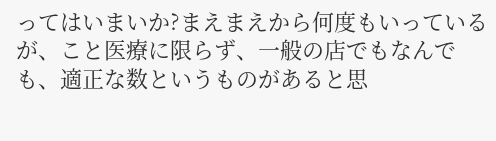ってはいまいか?まえまえから何度もいっているが、こと医療に限らず、一般の店でもなんでも、適正な数というものがあると思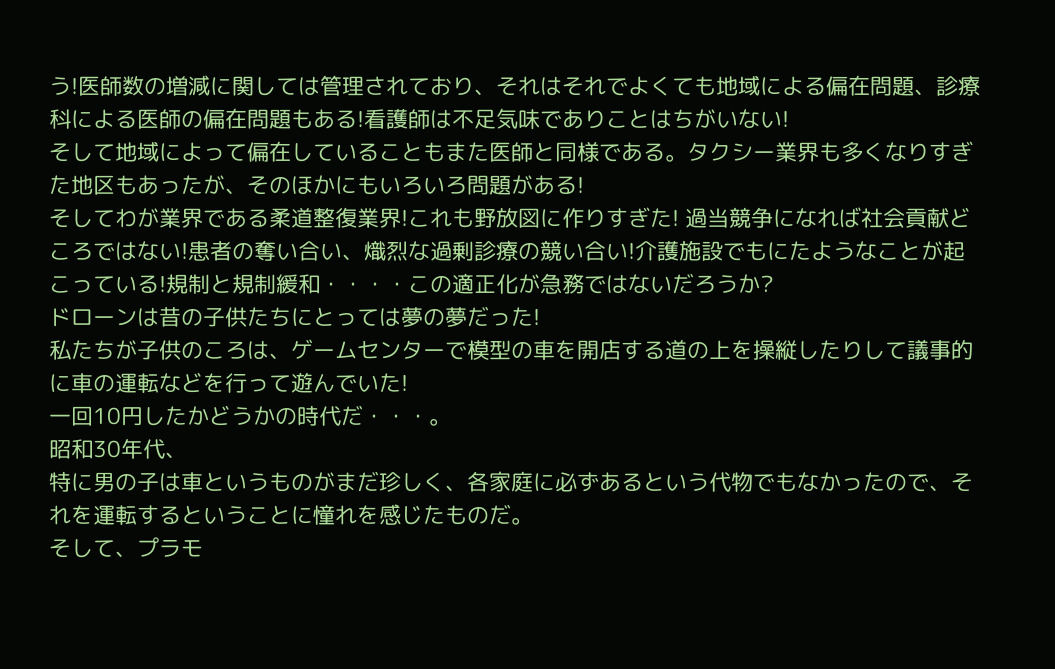う!医師数の増減に関しては管理されており、それはそれでよくても地域による偏在問題、診療科による医師の偏在問題もある!看護師は不足気味でありことはちがいない!
そして地域によって偏在していることもまた医師と同様である。タクシー業界も多くなりすぎた地区もあったが、そのほかにもいろいろ問題がある!
そしてわが業界である柔道整復業界!これも野放図に作りすぎた! 過当競争になれば社会貢献どころではない!患者の奪い合い、熾烈な過剰診療の競い合い!介護施設でもにたようなことが起こっている!規制と規制緩和・・・・この適正化が急務ではないだろうか?
ドローンは昔の子供たちにとっては夢の夢だった!
私たちが子供のころは、ゲームセンターで模型の車を開店する道の上を操縦したりして議事的に車の運転などを行って遊んでいた!
一回10円したかどうかの時代だ・・・。
昭和30年代、
特に男の子は車というものがまだ珍しく、各家庭に必ずあるという代物でもなかったので、それを運転するということに憧れを感じたものだ。
そして、プラモ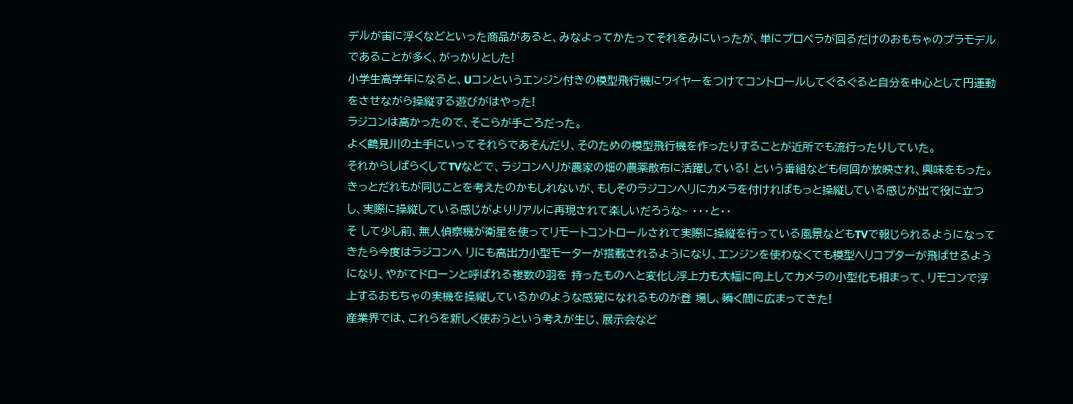デルが宙に浮くなどといった商品があると、みなよってかたってそれをみにいったが、単にプロペラが回るだけのおもちゃのプラモデルであることが多く、がっかりとした!
小学生高学年になると、Uコンというエンジン付きの模型飛行機にワイヤーをつけてコントロールしてぐるぐると自分を中心として円運動をさせながら操縦する遊びがはやった!
ラジコンは高かったので、そこらが手ごろだった。
よく鶴見川の土手にいってそれらであそんだり、そのための模型飛行機を作ったりすることが近所でも流行ったりしていた。
それからしばらくしてTVなどで、ラジコンヘリが農家の畑の農薬散布に活躍している! という番組なども何回か放映され、興味をもった。
きっとだれもが同じことを考えたのかもしれないが、もしそのラジコンヘリにカメラを付ければもっと操縦している感じが出て役に立つし、実際に操縦している感じがよりリアルに再現されて楽しいだろうな~ ・・・と・・
そ して少し前、無人偵察機が衛星を使ってリモートコントロールされて実際に操縦を行っている風景などもTVで報じられるようになってきたら今度はラジコンヘ リにも高出力小型モーターが搭載されるようになり、エンジンを使わなくても模型ヘリコプターが飛ばせるようになり、やがてドローンと呼ばれる複数の羽を 持ったものへと変化し浮上力も大幅に向上してカメラの小型化も相まって、リモコンで浮上するおもちゃの実機を操縦しているかのような感覚になれるものが登 場し、瞬く間に広まってきた!
産業界では、これらを新しく使おうという考えが生じ、展示会など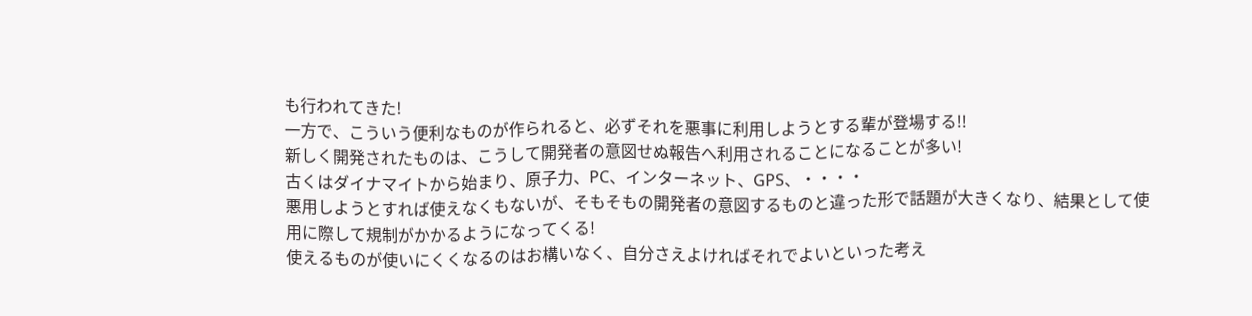も行われてきた!
一方で、こういう便利なものが作られると、必ずそれを悪事に利用しようとする輩が登場する!!
新しく開発されたものは、こうして開発者の意図せぬ報告へ利用されることになることが多い!
古くはダイナマイトから始まり、原子力、PC、インターネット、GPS、・・・・
悪用しようとすれば使えなくもないが、そもそもの開発者の意図するものと違った形で話題が大きくなり、結果として使用に際して規制がかかるようになってくる!
使えるものが使いにくくなるのはお構いなく、自分さえよければそれでよいといった考え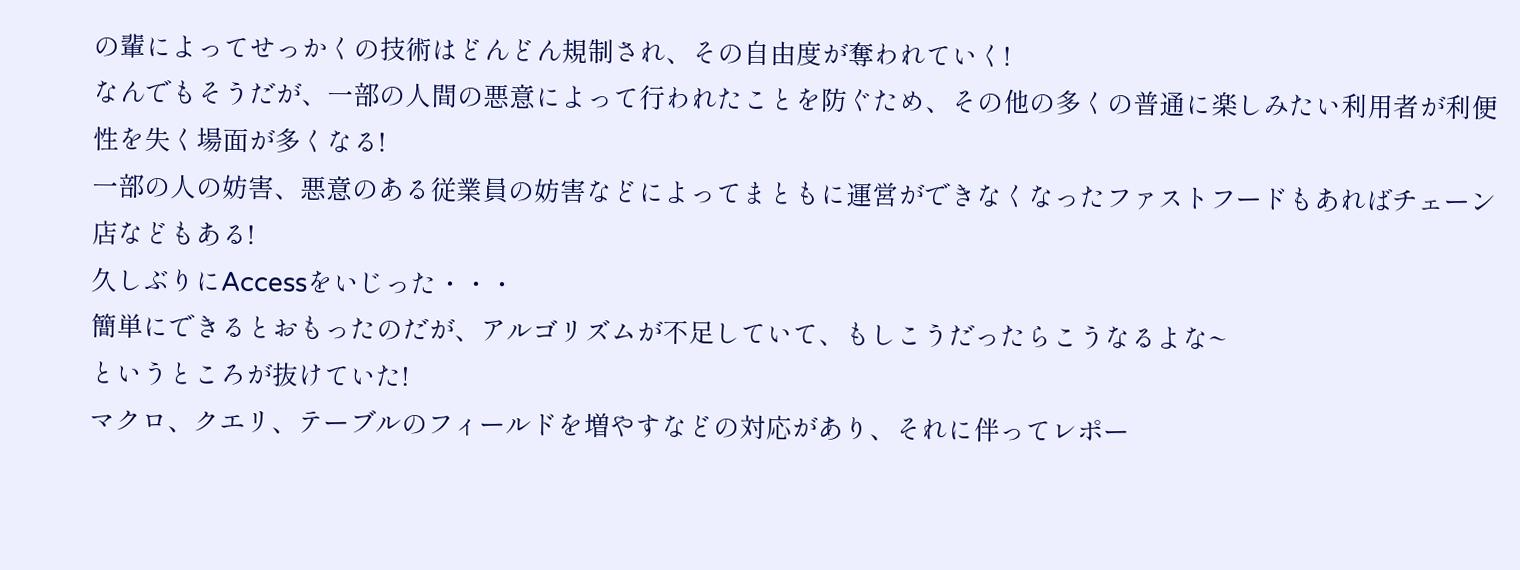の輩によってせっかくの技術はどんどん規制され、その自由度が奪われていく!
なんでもそうだが、一部の人間の悪意によって行われたことを防ぐため、その他の多くの普通に楽しみたい利用者が利便性を失く場面が多くなる!
一部の人の妨害、悪意のある従業員の妨害などによってまともに運営ができなくなったファストフードもあればチェーン店などもある!
久しぶりにAccessをいじった・・・
簡単にできるとおもったのだが、アルゴリズムが不足していて、もしこうだったらこうなるよな~
というところが抜けていた!
マクロ、クエリ、テーブルのフィールドを増やすなどの対応があり、それに伴ってレポー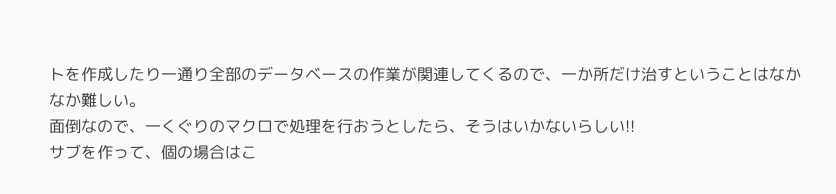トを作成したり一通り全部のデータベースの作業が関連してくるので、一か所だけ治すということはなかなか難しい。
面倒なので、一くぐりのマクロで処理を行おうとしたら、そうはいかないらしい!!
サブを作って、個の場合はこ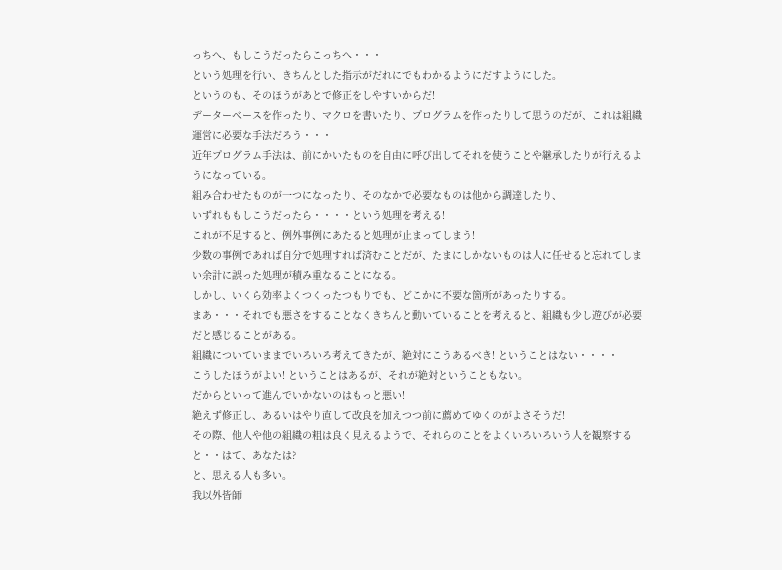っちへ、もしこうだったらこっちへ・・・
という処理を行い、きちんとした指示がだれにでもわかるようにだすようにした。
というのも、そのほうがあとで修正をしやすいからだ!
データーベースを作ったり、マクロを書いたり、プログラムを作ったりして思うのだが、これは組織運営に必要な手法だろう・・・
近年プログラム手法は、前にかいたものを自由に呼び出してそれを使うことや継承したりが行えるようになっている。
組み合わせたものが一つになったり、そのなかで必要なものは他から調達したり、
いずれももしこうだったら・・・・という処理を考える!
これが不足すると、例外事例にあたると処理が止まってしまう!
少数の事例であれば自分で処理すれば済むことだが、たまにしかないものは人に任せると忘れてしまい余計に誤った処理が積み重なることになる。
しかし、いくら効率よくつくったつもりでも、どこかに不要な箇所があったりする。
まあ・・・それでも悪さをすることなくきちんと動いていることを考えると、組織も少し遊びが必要だと感じることがある。
組織についていままでいろいろ考えてきたが、絶対にこうあるべき! ということはない・・・・
こうしたほうがよい! ということはあるが、それが絶対ということもない。
だからといって進んでいかないのはもっと悪い!
絶えず修正し、あるいはやり直して改良を加えつつ前に薦めてゆくのがよさそうだ!
その際、他人や他の組織の粗は良く見えるようで、それらのことをよくいろいろいう人を観察すると・・はて、あなたは?
と、思える人も多い。
我以外皆師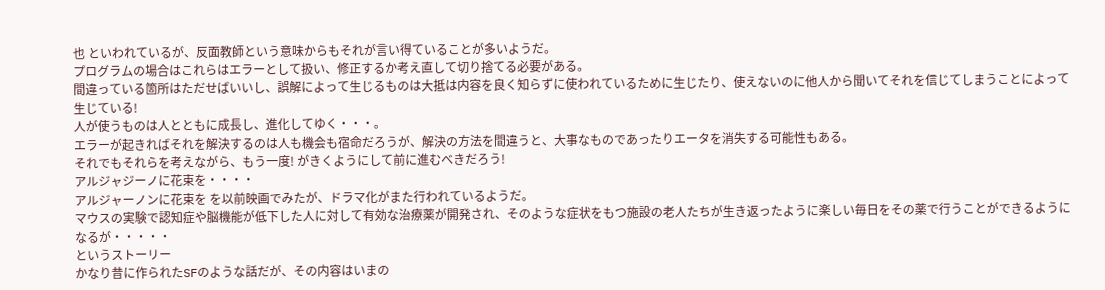也 といわれているが、反面教師という意味からもそれが言い得ていることが多いようだ。
プログラムの場合はこれらはエラーとして扱い、修正するか考え直して切り捨てる必要がある。
間違っている箇所はただせばいいし、誤解によって生じるものは大抵は内容を良く知らずに使われているために生じたり、使えないのに他人から聞いてそれを信じてしまうことによって生じている!
人が使うものは人とともに成長し、進化してゆく・・・。
エラーが起きればそれを解決するのは人も機会も宿命だろうが、解決の方法を間違うと、大事なものであったりエータを消失する可能性もある。
それでもそれらを考えながら、もう一度! がきくようにして前に進むべきだろう!
アルジャジーノに花束を・・・・
アルジャーノンに花束を を以前映画でみたが、ドラマ化がまた行われているようだ。
マウスの実験で認知症や脳機能が低下した人に対して有効な治療薬が開発され、そのような症状をもつ施設の老人たちが生き返ったように楽しい毎日をその薬で行うことができるようになるが・・・・・
というストーリー
かなり昔に作られたSFのような話だが、その内容はいまの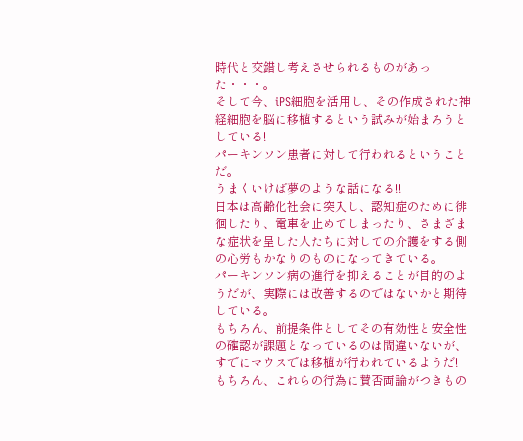時代と交錯し考えさせられるものがあった・・・。
そして今、iPS細胞を活用し、その作成された神経細胞を脳に移植するという試みが始まろうとしている!
パーキンソン患者に対して行われるということだ。
うまくいけば夢のような話になる!!
日本は高齢化社会に突入し、認知症のために徘徊したり、電車を止めてしまったり、さまざまな症状を呈した人たちに対しての介護をする側の心労もかなりのものになってきている。
パーキンソン病の進行を抑えることが目的のようだが、実際には改善するのではないかと期待している。
もちろん、前提条件としてその有効性と安全性の確認が課題となっているのは間違いないが、すでにマウスでは移植が行われているようだ!
もちろん、これらの行為に賛否両論がつきもの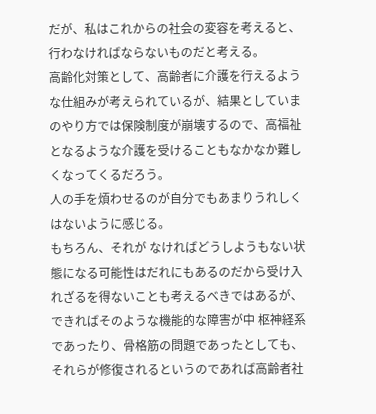だが、私はこれからの社会の変容を考えると、行わなければならないものだと考える。
高齢化対策として、高齢者に介護を行えるような仕組みが考えられているが、結果としていまのやり方では保険制度が崩壊するので、高福祉となるような介護を受けることもなかなか難しくなってくるだろう。
人の手を煩わせるのが自分でもあまりうれしくはないように感じる。
もちろん、それが なければどうしようもない状態になる可能性はだれにもあるのだから受け入れざるを得ないことも考えるべきではあるが、できればそのような機能的な障害が中 枢神経系であったり、骨格筋の問題であったとしても、それらが修復されるというのであれば高齢者社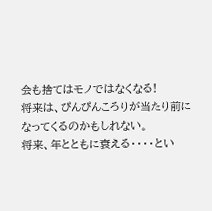会も捨てはモノではなくなる!
将来は、ぴんぴんころりが当たり前になってくるのかもしれない。
将来、年とともに衰える・・・・とい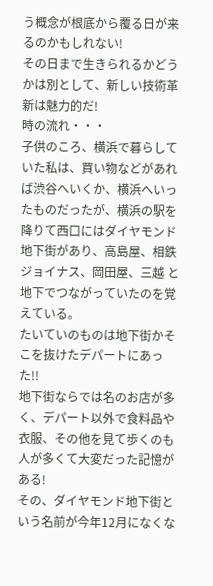う概念が根底から覆る日が来るのかもしれない!
その日まで生きられるかどうかは別として、新しい技術革新は魅力的だ!
時の流れ・・・
子供のころ、横浜で暮らしていた私は、買い物などがあれば渋谷へいくか、横浜へいったものだったが、横浜の駅を降りて西口にはダイヤモンド地下街があり、高島屋、相鉄ジョイナス、岡田屋、三越 と地下でつながっていたのを覚えている。
たいていのものは地下街かそこを抜けたデパートにあった!!
地下街ならでは名のお店が多く、デパート以外で食料品や衣服、その他を見て歩くのも人が多くて大変だった記憶がある!
その、ダイヤモンド地下街という名前が今年12月になくな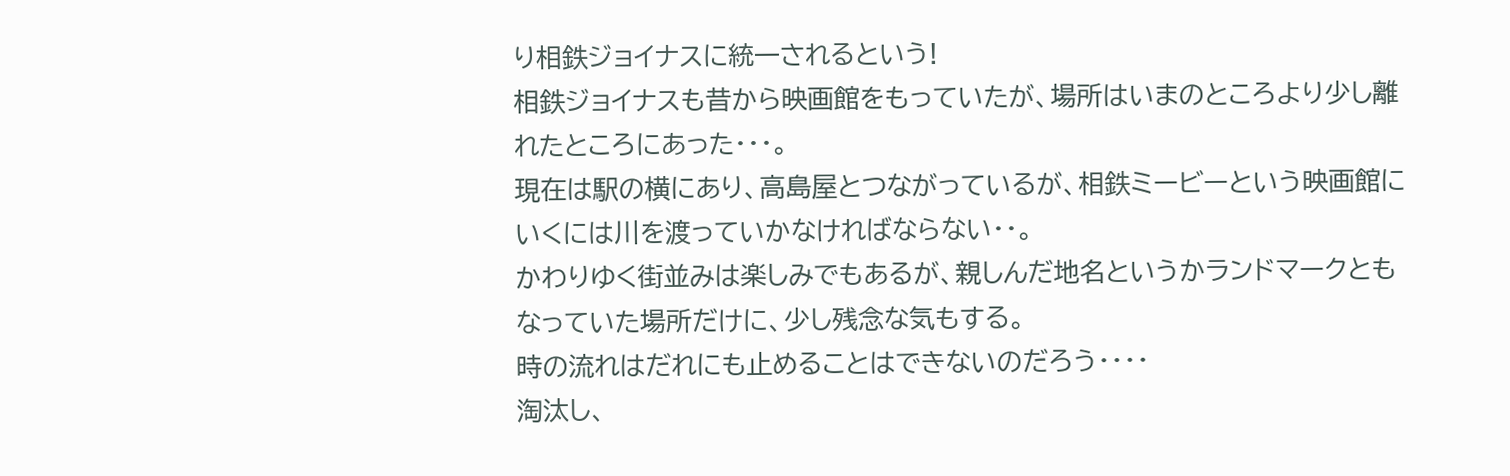り相鉄ジョイナスに統一されるという!
相鉄ジョイナスも昔から映画館をもっていたが、場所はいまのところより少し離れたところにあった・・・。
現在は駅の横にあり、高島屋とつながっているが、相鉄ミービーという映画館にいくには川を渡っていかなければならない・・。
かわりゆく街並みは楽しみでもあるが、親しんだ地名というかランドマークともなっていた場所だけに、少し残念な気もする。
時の流れはだれにも止めることはできないのだろう・・・・
淘汰し、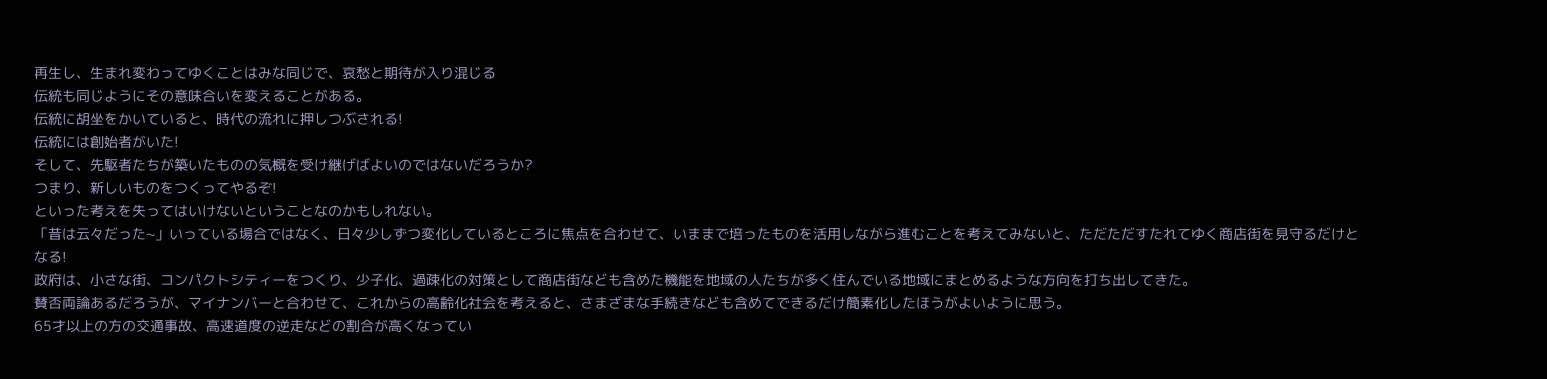再生し、生まれ変わってゆくことはみな同じで、哀愁と期待が入り混じる
伝統も同じようにその意味合いを変えることがある。
伝統に胡坐をかいていると、時代の流れに押しつぶされる!
伝統には創始者がいた!
そして、先駆者たちが築いたものの気概を受け継げばよいのではないだろうか?
つまり、新しいものをつくってやるぞ!
といった考えを失ってはいけないということなのかもしれない。
「昔は云々だった~」いっている場合ではなく、日々少しずつ変化しているところに焦点を合わせて、いままで培ったものを活用しながら進むことを考えてみないと、ただただすたれてゆく商店街を見守るだけとなる!
政府は、小さな街、コンパクトシティーをつくり、少子化、過疎化の対策として商店街なども含めた機能を地域の人たちが多く住んでいる地域にまとめるような方向を打ち出してきた。
賛否両論あるだろうが、マイナンバーと合わせて、これからの高齢化社会を考えると、さまざまな手続きなども含めてできるだけ簡素化したほうがよいように思う。
65才以上の方の交通事故、高速道度の逆走などの割合が高くなってい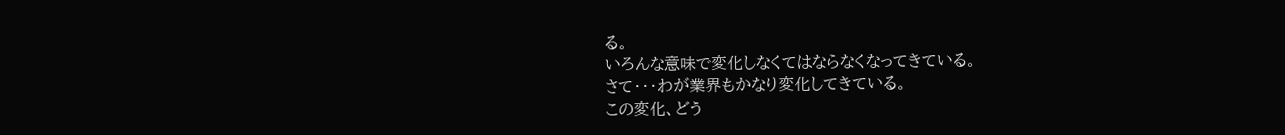る。
いろんな意味で変化しなくてはならなくなってきている。
さて・・・わが業界もかなり変化してきている。
この変化、どう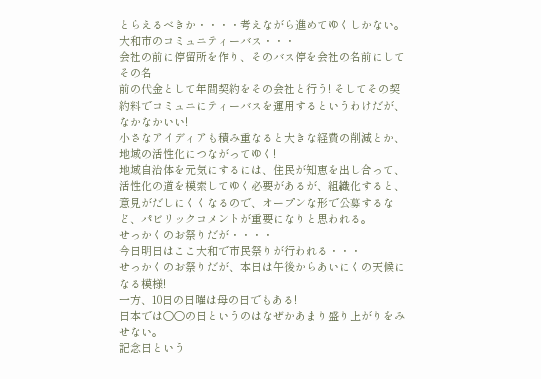とらえるべきか・・・・考えながら進めてゆくしかない。
大和市のコミュニティーバス・・・
会社の前に停留所を作り、そのバス停を会社の名前にしてその名
前の代金として年間契約をその会社と行う! そしてその契約料でコミュニにティーバスを運用するというわけだが、なかなかいい!
小さなアイディアも積み重なると大きな経費の削減とか、地域の活性化につながってゆく!
地域自治体を元気にするには、住民が知恵を出し合って、活性化の道を模索してゆく必要があるが、組織化すると、意見がだしにくくなるので、オープンな形で公募するなど、パビリックコメントが重要になりと思われる。
せっかくのお祭りだが・・・・
今日明日はここ大和で市民祭りが行われる・・・
せっかくのお祭りだが、本日は午後からあいにくの天候になる模様!
一方、10日の日曜は母の日でもある!
日本では〇〇の日というのはなぜかあまり盛り上がりをみせない。
記念日という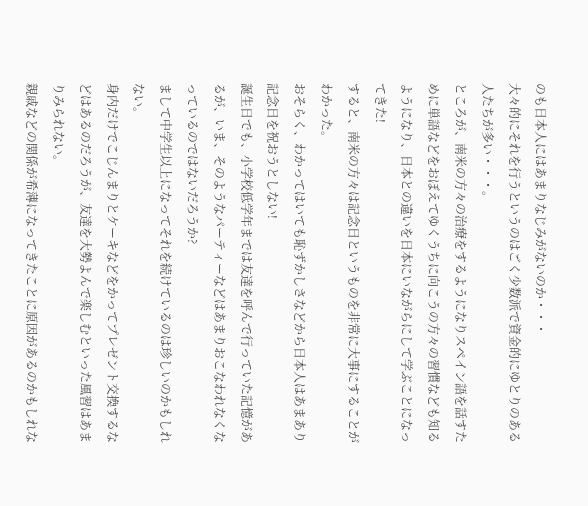のも日本人にはあまりなじみがないのか・・・
大々的にそれを行うというのはごく少数派で資金的にゆとりのある人たちが多い・・・。
ところが、南米の方々の治療をするようになりスペイン語を話すために単語などをおぼえてゆくうちに向こうの方々の習慣なども知るようになり、日本との違いを日本にいながらにして学ぶことになってきた!
すると、南米の方々は記念日というものを非常に大事にすることがわかった。
おそらく、わかってはいても恥ずかしさなどから日本人はあまあり記念日を祝おうとしない!
誕生日でも、小学校低学年までは友達を呼んで行っていた記憶があるが、いま、そのようなパーティーなどはあまりおこなわれなくなっているのではないだろうか?
まして中学生以上になってそれを続けているのは珍しいのかもしれない。
身内だけでこじんまりとケーキなどをかってプレゼント交換するなどはあるのだろうが、友達を大勢よんで楽しむといった風習はあまりみられない。
親戚などの関係が希薄になってきたことに原因があるのかもしれな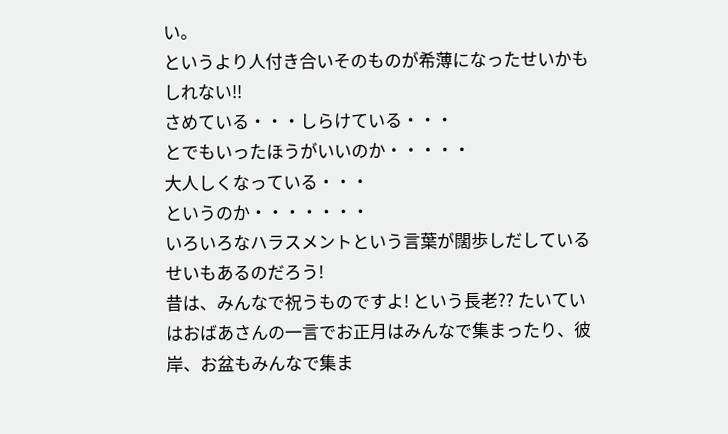い。
というより人付き合いそのものが希薄になったせいかもしれない!!
さめている・・・しらけている・・・
とでもいったほうがいいのか・・・・・
大人しくなっている・・・
というのか・・・・・・・
いろいろなハラスメントという言葉が闊歩しだしているせいもあるのだろう!
昔は、みんなで祝うものですよ! という長老?? たいていはおばあさんの一言でお正月はみんなで集まったり、彼岸、お盆もみんなで集ま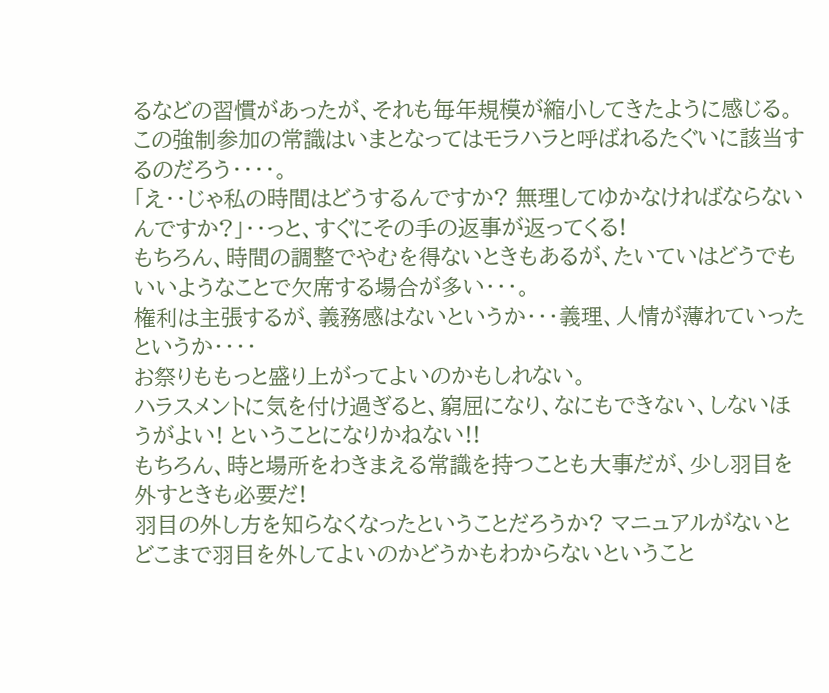るなどの習慣があったが、それも毎年規模が縮小してきたように感じる。
この強制参加の常識はいまとなってはモラハラと呼ばれるたぐいに該当するのだろう・・・・。
「え・・じゃ私の時間はどうするんですか? 無理してゆかなければならないんですか?」・・っと、すぐにその手の返事が返ってくる!
もちろん、時間の調整でやむを得ないときもあるが、たいていはどうでもいいようなことで欠席する場合が多い・・・。
権利は主張するが、義務感はないというか・・・義理、人情が薄れていったというか・・・・
お祭りももっと盛り上がってよいのかもしれない。
ハラスメントに気を付け過ぎると、窮屈になり、なにもできない、しないほうがよい! ということになりかねない!!
もちろん、時と場所をわきまえる常識を持つことも大事だが、少し羽目を外すときも必要だ!
羽目の外し方を知らなくなったということだろうか? マニュアルがないとどこまで羽目を外してよいのかどうかもわからないということ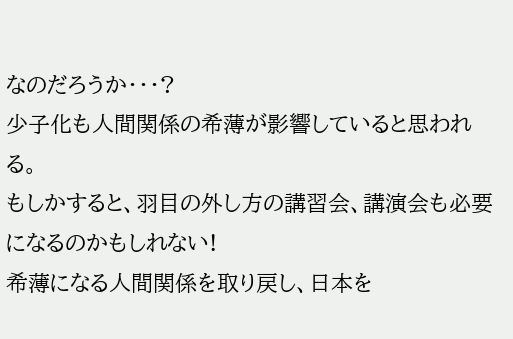なのだろうか・・・?
少子化も人間関係の希薄が影響していると思われる。
もしかすると、羽目の外し方の講習会、講演会も必要になるのかもしれない!
希薄になる人間関係を取り戻し、日本を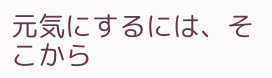元気にするには、そこから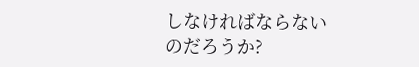しなければならないのだろうか?